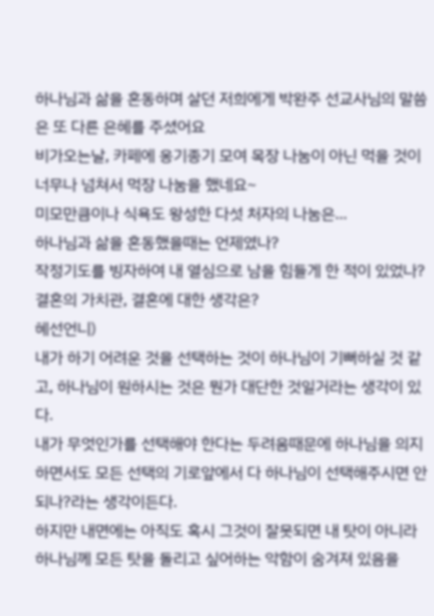하나님과 삶을 혼동하며 살던 저희에게 박완주 선교사님의 말씀은 또 다른 은혜를 주셨어요
비가오는날, 카페에 옹기종기 모여 목장 나눔이 아닌 먹을 것이 너무나 넘쳐서 먹장 나눔을 했네요~
미모만큼이나 식욕도 왕성한 다섯 처자의 나눔은...
하나님과 삶을 혼동했을때는 언제였나?
작정기도를 빙자하여 내 열심으로 남을 힘들게 한 적이 있었나?
결혼의 가치관, 결혼에 대한 생각은?
혜선언니)
내가 하기 어려운 것을 선택하는 것이 하나님이 기뻐하실 것 같고, 하나님이 원하시는 것은 뭔가 대단한 것일거라는 생각이 있다.
내가 무엇인가를 선택해야 한다는 두려움때문에 하나님을 의지하면서도 모든 선택의 기로앞에서 다 하나님이 선택해주시면 안되나?라는 생각이든다.
하지만 내면에는 아직도 혹시 그것이 잘못되면 내 탓이 아니라 하나님께 모든 탓을 돌리고 싶어하는 악함이 숨겨져 있음을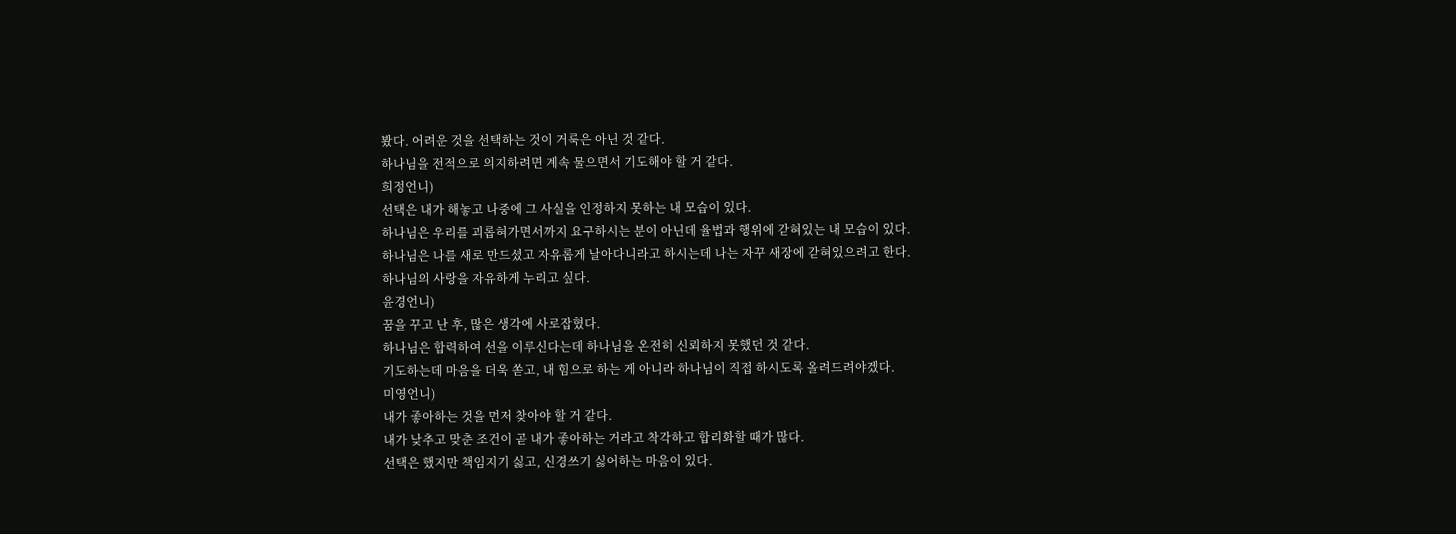봤다. 어려운 것을 선택하는 것이 거룩은 아닌 것 같다.
하나님을 전적으로 의지하려면 계속 물으면서 기도해야 할 거 같다.
희정언니)
선택은 내가 해놓고 나중에 그 사실을 인정하지 못하는 내 모습이 있다.
하나님은 우리를 괴롭혀가면서까지 요구하시는 분이 아닌데 율법과 행위에 갇혀있는 내 모습이 있다.
하나님은 나를 새로 만드셨고 자유롭게 날아다니라고 하시는데 나는 자꾸 새장에 갇혀있으려고 한다.
하나님의 사랑을 자유하게 누리고 싶다.
윤경언니)
꿈을 꾸고 난 후, 많은 생각에 사로잡혔다.
하나님은 합력하여 선을 이루신다는데 하나님을 온전히 신뢰하지 못했던 것 같다.
기도하는데 마음을 더욱 쏟고, 내 힘으로 하는 게 아니라 하나님이 직접 하시도록 올려드려야겠다.
미영언니)
내가 좋아하는 것을 먼저 찾아야 할 거 같다.
내가 낮추고 맞춘 조건이 곧 내가 좋아하는 거라고 착각하고 합리화할 때가 많다.
선택은 했지만 책임지기 싫고, 신경쓰기 싫어하는 마음이 있다.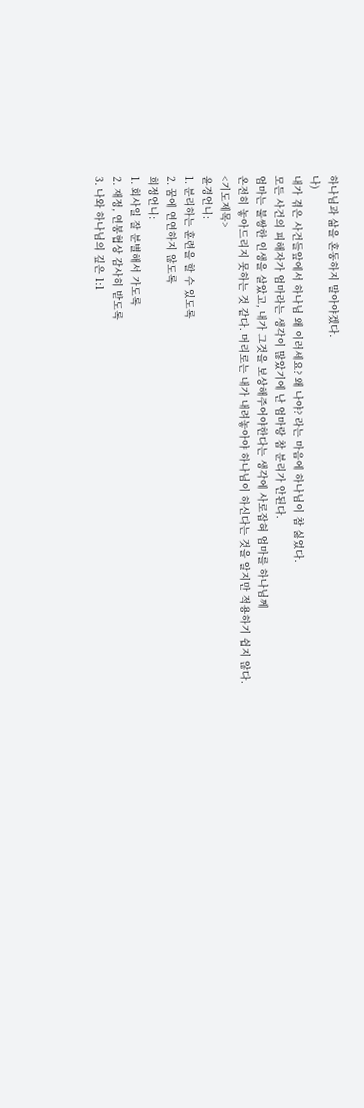하나님과 삶을 혼동하지 말아야겠다.
나)
내가 겪은 사건들앞에서 하나님 왜 이러세요? 왜 나야? 라는 마음에 하나님이 참 싫었다.
모든 사건의 피해자가 엄마라는 생각이 많았기에 난 엄마랑 참 분리가 안된다.
엄마는 불쌍한 인생을 살았고, 내가 그것을 보상해주어야한다는 생각에 사로잡혀 엄마를 하나님께
온전히 놓아드리지 못하는 것 같다. 머리로는 내가 내려놓아야 하나님이 하신다는 것을 알지만 적용하기 쉽지 않다.
<기도제목>
윤경언니:
1. 분리하는 훈련을 할 수 있도록
2. 꿈에 연연하지 않도록
희정언니:
1. 회사일 잘 분별해서 가도록
2. 재정, 연봉협상 감사히 받도록
3. 나와 하나님의 깊은 1:1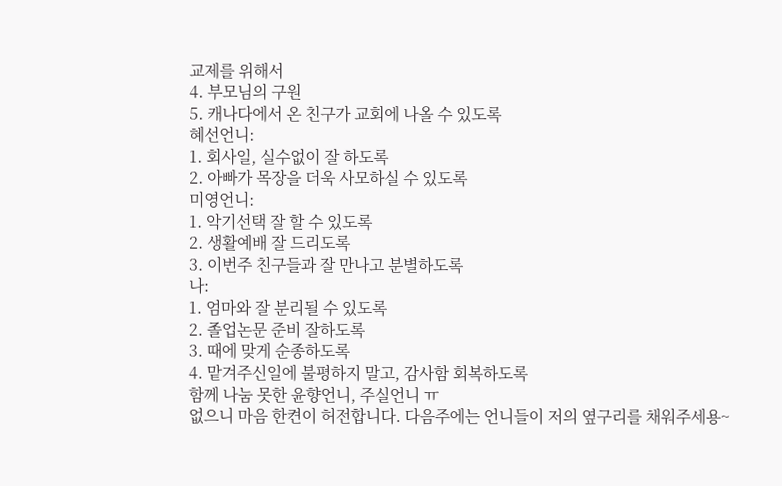교제를 위해서
4. 부모님의 구원
5. 캐나다에서 온 친구가 교회에 나올 수 있도록
혜선언니:
1. 회사일, 실수없이 잘 하도록
2. 아빠가 목장을 더욱 사모하실 수 있도록
미영언니:
1. 악기선택 잘 할 수 있도록
2. 생활예배 잘 드리도록
3. 이번주 친구들과 잘 만나고 분별하도록
나:
1. 엄마와 잘 분리될 수 있도록
2. 졸업논문 준비 잘하도록
3. 때에 맞게 순종하도록
4. 맡겨주신일에 불평하지 말고, 감사함 회복하도록
함께 나눔 못한 윤향언니, 주실언니 ㅠ
없으니 마음 한켠이 허전합니다. 다음주에는 언니들이 저의 옆구리를 채워주세용~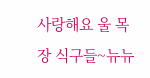사랑해요 울 목장 식구들~뉴뉴